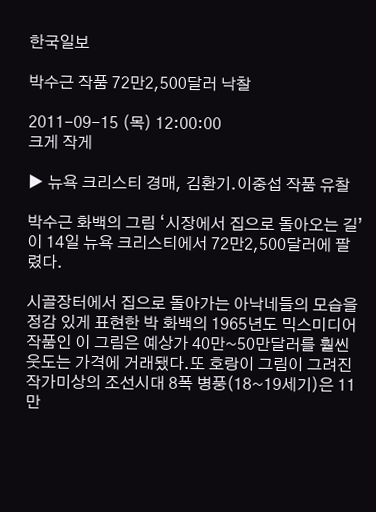한국일보

박수근 작품 72만2,500달러 낙찰

2011-09-15 (목) 12:00:00
크게 작게

▶ 뉴욕 크리스티 경매, 김환기.이중섭 작품 유찰

박수근 화백의 그림 ‘시장에서 집으로 돌아오는 길’이 14일 뉴욕 크리스티에서 72만2,500달러에 팔렸다.

시골장터에서 집으로 돌아가는 아낙네들의 모습을 정감 있게 표현한 박 화백의 1965년도 믹스미디어 작품인 이 그림은 예상가 40만~50만달러를 훨씬 웃도는 가격에 거래됐다.또 호랑이 그림이 그려진 작가미상의 조선시대 8폭 병풍(18~19세기)은 11만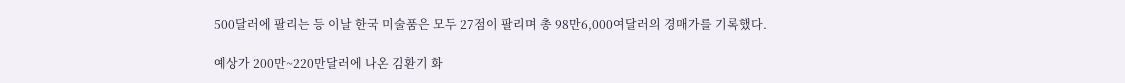500달러에 팔리는 등 이날 한국 미술품은 모두 27점이 팔리며 총 98만6,000여달러의 경매가를 기록했다.

예상가 200만~220만달러에 나온 김환기 화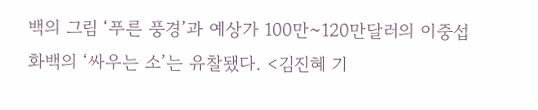백의 그림 ‘푸른 풍경’과 예상가 100만~120만달러의 이중섭 화백의 ‘싸우는 소’는 유찰됐다. <김진혜 기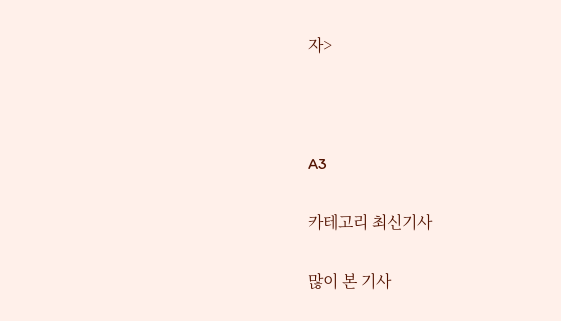자>



A3

카테고리 최신기사

많이 본 기사